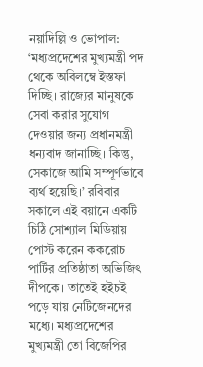নয়াদিল্লি ও ভোপাল: ‘মধ্যপ্রদেশের মুখ্যমন্ত্রী পদ থেকে অবিলম্বে ইস্তফা দিচ্ছি। রাজ্যের মানুষকে সেবা করার সুযোগ দেওয়ার জন্য প্রধানমন্ত্রী ধন্যবাদ জানাচ্ছি। কিন্তু, সেকাজে আমি সম্পূর্ণভাবে ব্যর্থ হয়েছি।’ রবিবার সকালে এই বয়ানে একটি চিঠি সোশ্যাল মিডিয়ায় পোস্ট করেন ককরোচ পার্টির প্রতিষ্ঠাতা অভিজিৎ দীপকে। তাতেই হইচই পড়ে যায় নেটিজেনদের মধ্যে। মধ্যপ্রদেশের মুখ্যমন্ত্রী তো বিজেপির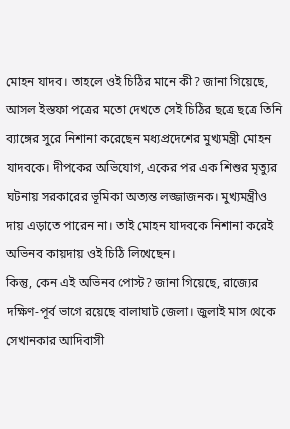মোহন যাদব। তাহলে ওই চিঠির মানে কী? জানা গিয়েছে, আসল ইস্তফা পত্রের মতো দেখতে সেই চিঠির ছত্রে ছত্রে তিনি ব্যাঙ্গের সুরে নিশানা করেছেন মধ্যপ্রদেশের মুখ্যমন্ত্রী মোহন যাদবকে। দীপকের অভিযোগ, একের পর এক শিশুর মৃত্যুর ঘটনায় সরকারের ভূমিকা অত্যন্ত লজ্জাজনক। মুখ্যমন্ত্রীও দায় এড়াতে পারেন না। তাই মোহন যাদবকে নিশানা করেই অভিনব কায়দায় ওই চিঠি লিখেছেন।
কিন্তু, কেন এই অভিনব পোস্ট? জানা গিয়েছে, রাজ্যের দক্ষিণ-পূর্ব ভাগে রয়েছে বালাঘাট জেলা। জুলাই মাস থেকে সেখানকার আদিবাসী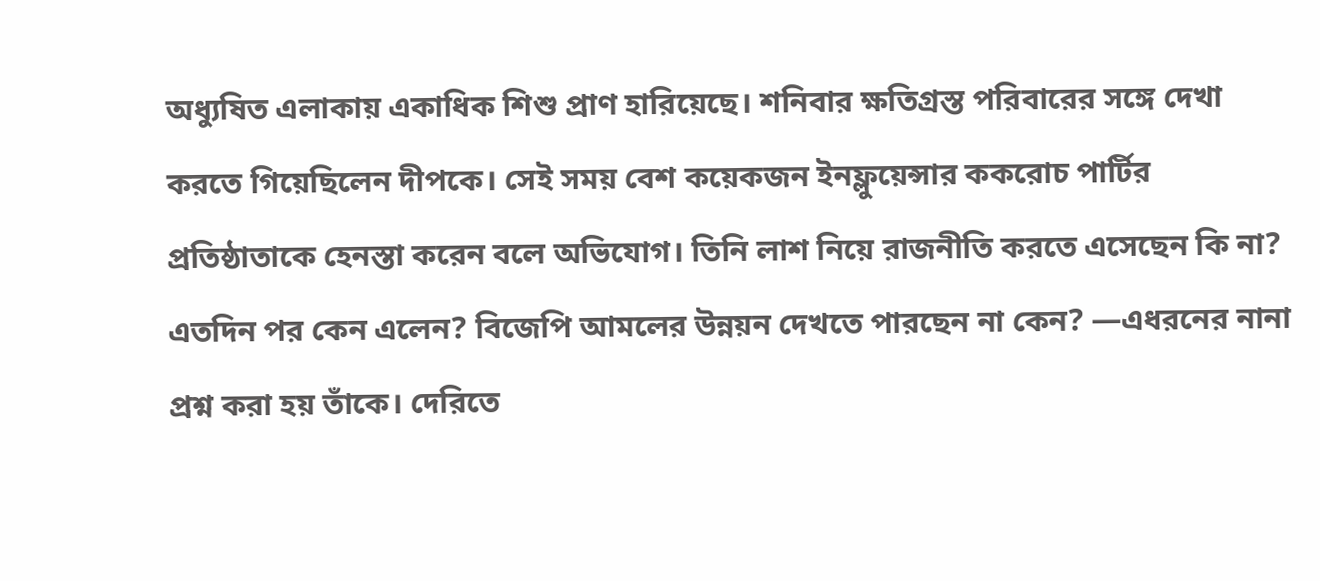অধ্যুষিত এলাকায় একাধিক শিশু প্রাণ হারিয়েছে। শনিবার ক্ষতিগ্রস্ত পরিবারের সঙ্গে দেখা করতে গিয়েছিলেন দীপকে। সেই সময় বেশ কয়েকজন ইনফ্লুয়েন্সার ককরোচ পার্টির প্রতিষ্ঠাতাকে হেনস্তা করেন বলে অভিযোগ। তিনি লাশ নিয়ে রাজনীতি করতে এসেছেন কি না? এতদিন পর কেন এলেন? বিজেপি আমলের উন্নয়ন দেখতে পারছেন না কেন? —এধরনের নানা প্রশ্ন করা হয় তাঁকে। দেরিতে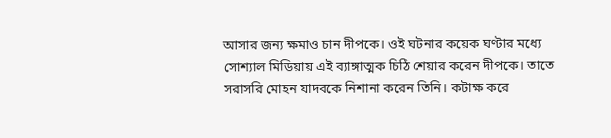আসার জন্য ক্ষমাও চান দীপকে। ওই ঘটনার কয়েক ঘণ্টার মধ্যে সোশ্যাল মিডিয়ায় এই ব্যাঙ্গাত্মক চিঠি শেয়ার করেন দীপকে। তাতে সরাসরি মোহন যাদবকে নিশানা করেন তিনি। কটাক্ষ করে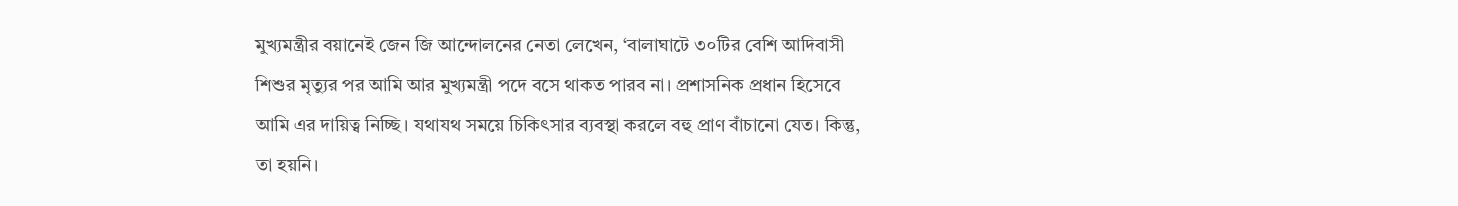মুখ্যমন্ত্রীর বয়ানেই জেন জি আন্দোলনের নেতা লেখেন, ‘বালাঘাটে ৩০টির বেশি আদিবাসী শিশুর মৃত্যুর পর আমি আর মুখ্যমন্ত্রী পদে বসে থাকত পারব না। প্রশাসনিক প্রধান হিসেবে আমি এর দায়িত্ব নিচ্ছি। যথাযথ সময়ে চিকিৎসার ব্যবস্থা করলে বহু প্রাণ বাঁচানো যেত। কিন্তু, তা হয়নি।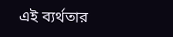এই ব্যর্থতার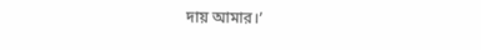দায় আমার।’